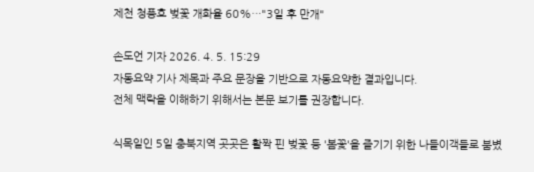제천 청풍호 벚꽃 개화율 60%…"3일 후 만개"

손도언 기자 2026. 4. 5. 15:29
자동요약 기사 제목과 주요 문장을 기반으로 자동요약한 결과입니다.
전체 맥락을 이해하기 위해서는 본문 보기를 권장합니다.

식목일인 5일 충북지역 곳곳은 활짝 핀 벚꽃 등 '봄꽃'을 즐기기 위한 나들이객들로 붐볐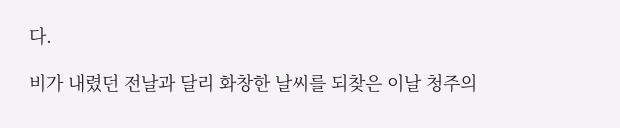다.

비가 내렸던 전날과 달리 화창한 날씨를 되찾은 이날 청주의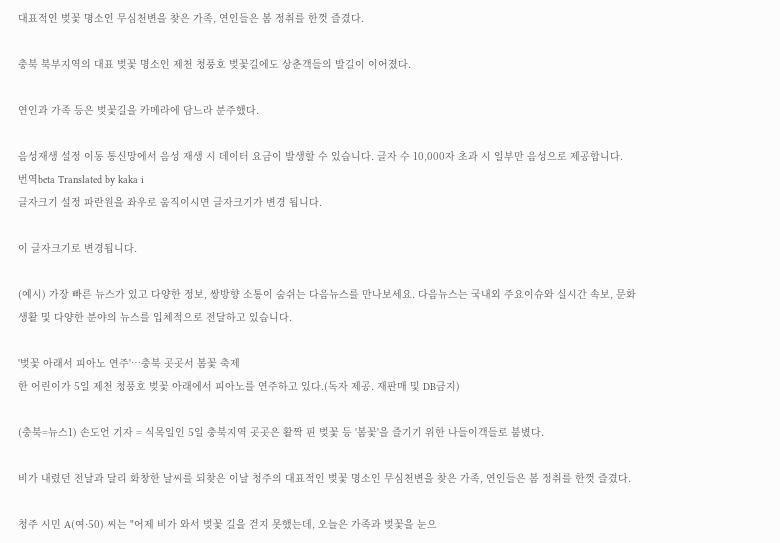대표적인 벚꽃 명소인 무심천변을 찾은 가족, 연인들은 봄 정취를 한껏 즐겼다.

충북 북부지역의 대표 벚꽃 명소인 제천 청풍호 벚꽃길에도 상춘객들의 발길이 이어졌다.

연인과 가족 등은 벚꽃길을 카메라에 담느라 분주했다.

음성재생 설정 이동 통신망에서 음성 재생 시 데이터 요금이 발생할 수 있습니다. 글자 수 10,000자 초과 시 일부만 음성으로 제공합니다.
번역beta Translated by kaka i
글자크기 설정 파란원을 좌우로 움직이시면 글자크기가 변경 됩니다.

이 글자크기로 변경됩니다.

(예시) 가장 빠른 뉴스가 있고 다양한 정보, 쌍방향 소통이 숨쉬는 다음뉴스를 만나보세요. 다음뉴스는 국내외 주요이슈와 실시간 속보, 문화생활 및 다양한 분야의 뉴스를 입체적으로 전달하고 있습니다.

'벚꽃 아래서 피아노 연주'…충북 곳곳서 봄꽃 축제
한 어린이가 5일 제천 청풍호 벚꽃 아래에서 피아노를 연주하고 있다.(독자 제공. 재판매 및 DB금지)

(충북=뉴스1) 손도언 기자 = 식목일인 5일 충북지역 곳곳은 활짝 핀 벚꽃 등 '봄꽃'을 즐기기 위한 나들이객들로 붐볐다.

비가 내렸던 전날과 달리 화창한 날씨를 되찾은 이날 청주의 대표적인 벚꽃 명소인 무심천변을 찾은 가족, 연인들은 봄 정취를 한껏 즐겼다.

청주 시민 A(여·50) 씨는 "어제 비가 와서 벚꽃 길을 걷지 못했는데, 오늘은 가족과 벚꽃을 눈으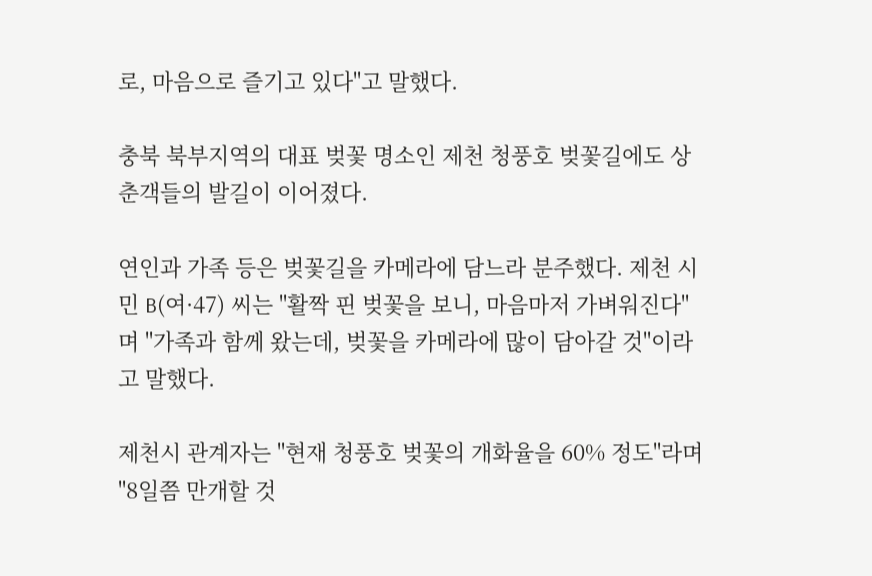로, 마음으로 즐기고 있다"고 말했다.

충북 북부지역의 대표 벚꽃 명소인 제천 청풍호 벚꽃길에도 상춘객들의 발길이 이어졌다.

연인과 가족 등은 벚꽃길을 카메라에 담느라 분주했다. 제천 시민 B(여·47) 씨는 "활짝 핀 벚꽃을 보니, 마음마저 가벼워진다"며 "가족과 함께 왔는데, 벚꽃을 카메라에 많이 담아갈 것"이라고 말했다.

제천시 관계자는 "현재 청풍호 벚꽃의 개화율을 60% 정도"라며 "8일쯤 만개할 것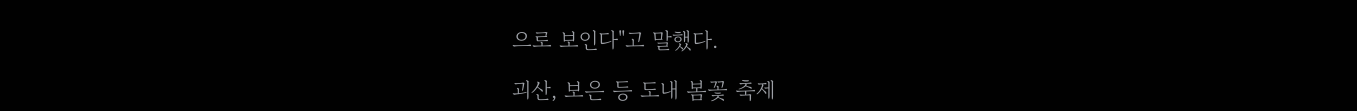으로 보인다"고 말했다.

괴산, 보은 등 도내 봄꽃 축제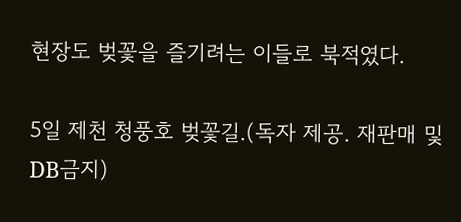현장도 벚꽃을 즐기려는 이들로 북적였다.

5일 제천 청풍호 벚꽃길.(독자 제공. 재판매 및 DB금지)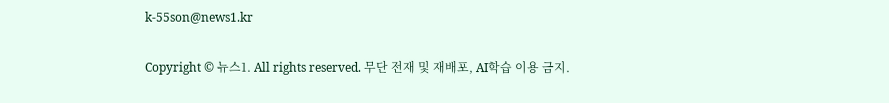k-55son@news1.kr

Copyright © 뉴스1. All rights reserved. 무단 전재 및 재배포, AI학습 이용 금지.